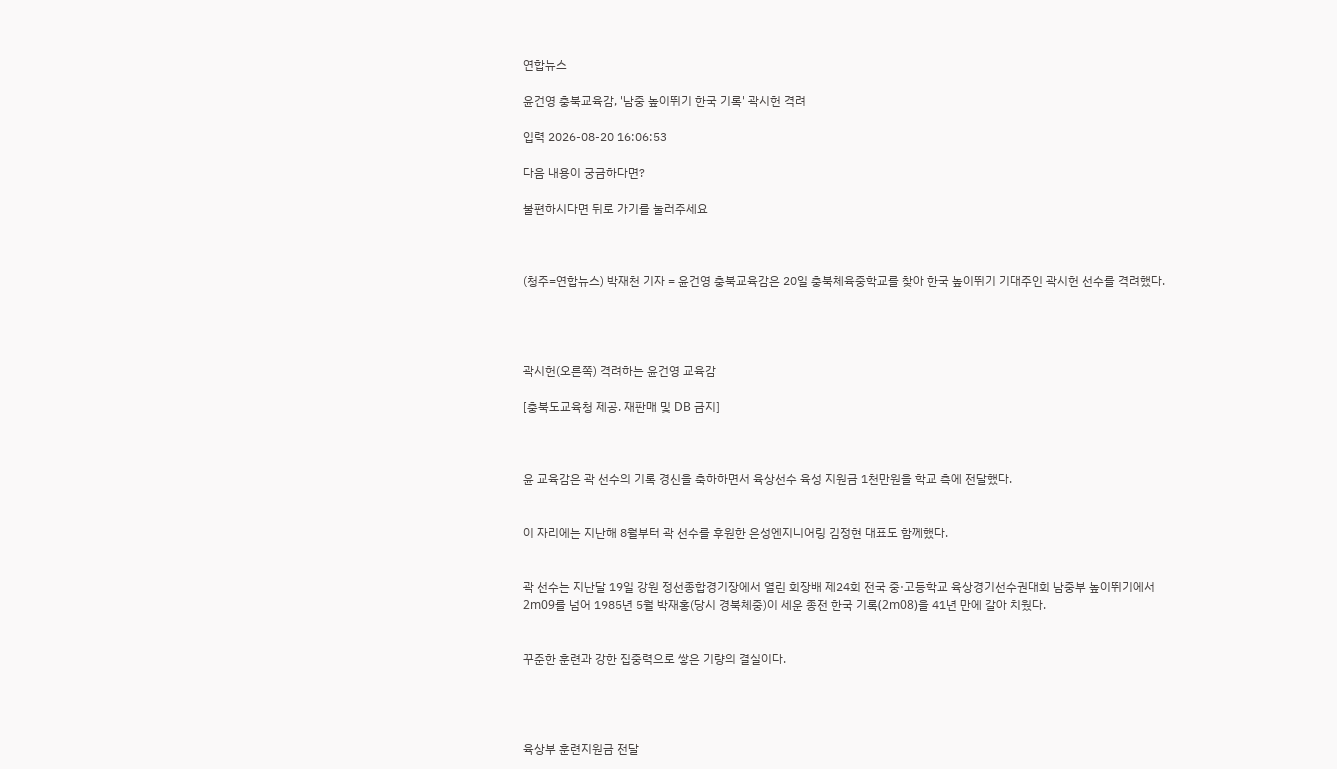연합뉴스

윤건영 충북교육감, '남중 높이뛰기 한국 기록' 곽시헌 격려

입력 2026-08-20 16:06:53

다음 내용이 궁금하다면?

불편하시다면 뒤로 가기를 눌러주세요



(청주=연합뉴스) 박재천 기자 = 윤건영 충북교육감은 20일 충북체육중학교를 찾아 한국 높이뛰기 기대주인 곽시헌 선수를 격려했다.




곽시헌(오른쪽) 격려하는 윤건영 교육감

[충북도교육청 제공. 재판매 및 DB 금지]



윤 교육감은 곽 선수의 기록 경신을 축하하면서 육상선수 육성 지원금 1천만원을 학교 측에 전달했다.


이 자리에는 지난해 8월부터 곽 선수를 후원한 은성엔지니어링 김정현 대표도 함께했다.


곽 선수는 지난달 19일 강원 정선종합경기장에서 열린 회장배 제24회 전국 중·고등학교 육상경기선수권대회 남중부 높이뛰기에서 2m09를 넘어 1985년 5월 박재홍(당시 경북체중)이 세운 종전 한국 기록(2m08)을 41년 만에 갈아 치웠다.


꾸준한 훈련과 강한 집중력으로 쌓은 기량의 결실이다.




육상부 훈련지원금 전달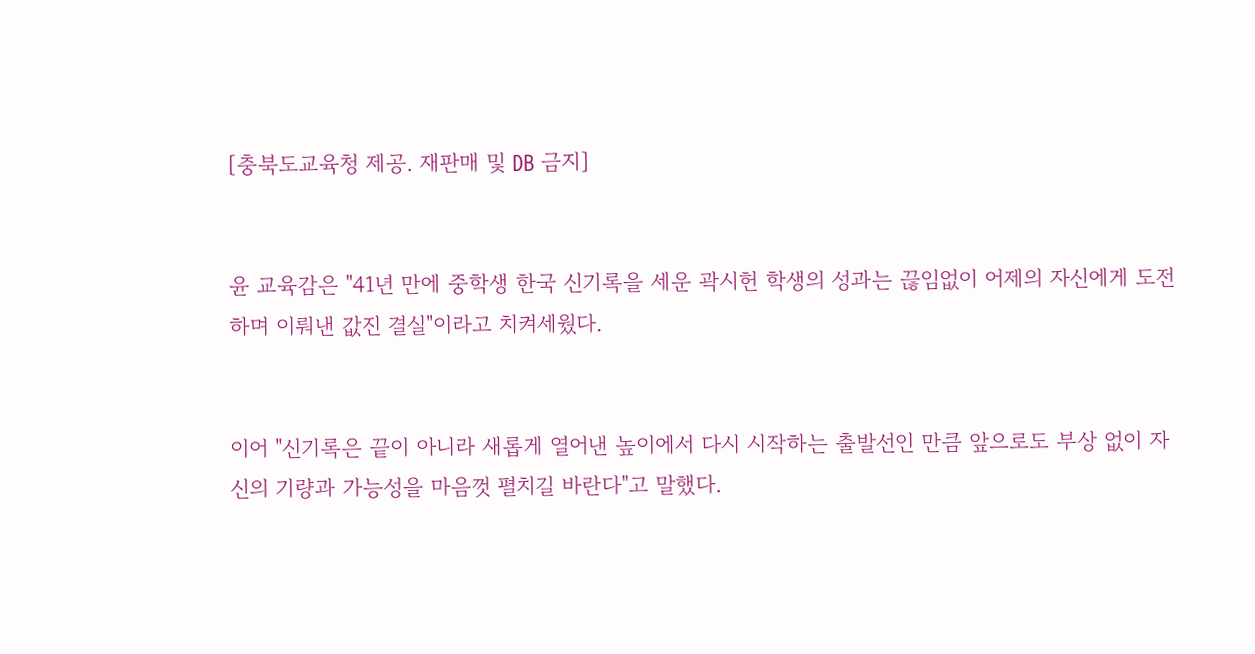[충북도교육청 제공. 재판매 및 DB 금지]


윤 교육감은 "41년 만에 중학생 한국 신기록을 세운 곽시헌 학생의 성과는 끊임없이 어제의 자신에게 도전하며 이뤄낸 값진 결실"이라고 치켜세웠다.


이어 "신기록은 끝이 아니라 새롭게 열어낸 높이에서 다시 시작하는 출발선인 만큼 앞으로도 부상 없이 자신의 기량과 가능성을 마음껏 펼치길 바란다"고 말했다.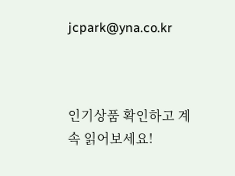jcpark@yna.co.kr



인기상품 확인하고 계속 읽어보세요!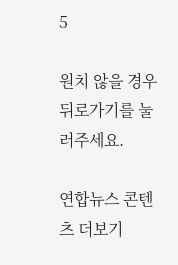5

원치 않을 경우 뒤로가기를 눌러주세요.

연합뉴스 콘텐츠 더보기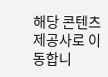해당 콘텐츠 제공사로 이동합니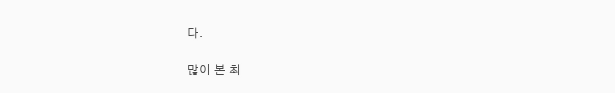다.

많이 본 최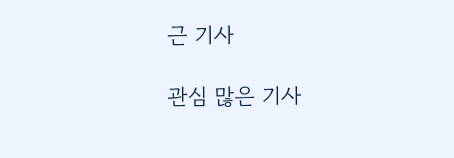근 기사

관심 많은 기사